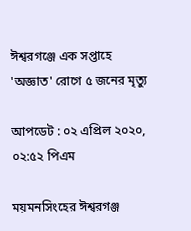ঈশ্বরগঞ্জে এক সপ্তাহে 'অজ্ঞাত' রোগে ৫ জনের মৃত্যু

আপডেট : ০২ এপ্রিল ২০২০, ০২:৫২ পিএম

ময়মনসিংহের ঈশ্বরগঞ্জ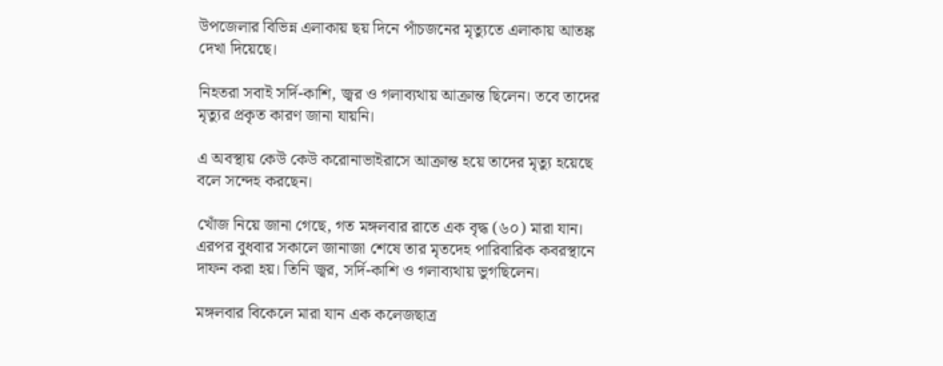উপজেলার বিভিন্ন এলাকায় ছয় দিনে পাঁচজনের মৃত্যুতে এলাকায় আতঙ্ক দেখা দিয়েছে।

নিহতরা সবাই সর্দি-কাশি, জ্বর ও গলাব্যথায় আক্রান্ত ছিলেন। তবে তাদের মৃত্যুর প্রকৃত কারণ জানা যায়নি।

এ অবস্থায় কেউ কেউ করোনাভাইরাসে আক্রান্ত হয়ে তাদের মৃত্যু হয়েছে বলে সন্দেহ করছেন।

খোঁজ নিয়ে জানা গেছে, গত মঙ্গলবার রাতে এক বৃদ্ধ (৬০) মারা যান। এরপর বুধবার সকালে জানাজা শেষে তার মৃতদেহ পারিবারিক কবরস্থানে দাফন করা হয়। তিনি জ্বর, সর্দি-কাশি ও গলাব্যথায় ভুগছিলেন।

মঙ্গলবার বিকেলে মারা যান এক কলেজছাত্র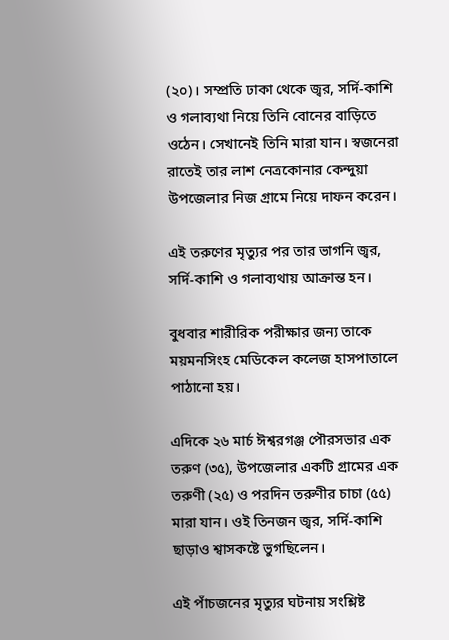(২০)। সম্প্রতি ঢাকা থেকে জ্বর, সর্দি-কাশি ও গলাব্যথা নিয়ে তিনি বোনের বাড়িতে ওঠেন। সেখানেই তিনি মারা যান। স্বজনেরা রাতেই তার লাশ নেত্রকোনার কেন্দুয়া উপজেলার নিজ গ্রামে নিয়ে দাফন করেন।

এই তরুণের মৃত্যুর পর তার ভাগনি জ্বর, সর্দি-কাশি ও গলাব্যথায় আক্রান্ত হন।

বুধবার শারীরিক পরীক্ষার জন্য তাকে ময়মনসিংহ মেডিকেল কলেজ হাসপাতালে পাঠানো হয়।

এদিকে ২৬ মার্চ ঈশ্বরগঞ্জ পৌরসভার এক তরুণ (৩৫), উপজেলার একটি গ্রামের এক তরুণী (২৫) ও পরদিন তরুণীর চাচা (৫৫) মারা যান। ওই তিনজন জ্বর, সর্দি-কাশি ছাড়াও শ্বাসকষ্টে ভুগছিলেন।

এই পাঁচজনের মৃত্যুর ঘটনায় সংশ্লিষ্ট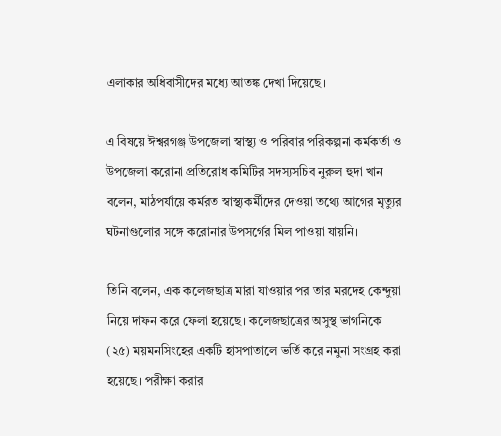এলাকার অধিবাসীদের মধ্যে আতঙ্ক দেখা দিয়েছে।

এ বিষয়ে ঈশ্বরগঞ্জ উপজেলা স্বাস্থ্য ও পরিবার পরিকল্পনা কর্মকর্তা ও উপজেলা করোনা প্রতিরোধ কমিটির সদস্যসচিব নুরুল হুদা খান বলেন, মাঠপর্যায়ে কর্মরত স্বাস্থ্যকর্মীদের দেওয়া তথ্যে আগের মৃত্যুর ঘটনাগুলোর সঙ্গে করোনার উপসর্গের মিল পাওয়া যায়নি।

তিনি বলেন, এক কলেজছাত্র মারা যাওয়ার পর তার মরদেহ কেন্দুয়া নিয়ে দাফন করে ফেলা হয়েছে। কলেজছাত্রের অসুস্থ ভাগনিকে (২৫) ময়মনসিংহের একটি হাসপাতালে ভর্তি করে নমুনা সংগ্রহ করা হয়েছে। পরীক্ষা করার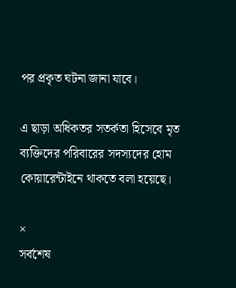পর প্রকৃত ঘটনা জানা যাবে।

এ ছাড়া অধিকতর সতর্কতা হিসেবে মৃত ব্যক্তিদের পরিবারের সদস্যদের হোম কোয়ারেন্টাইনে থাকতে বলা হয়েছে।

×
সর্বশেষ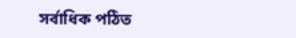সর্বাধিক পঠিত